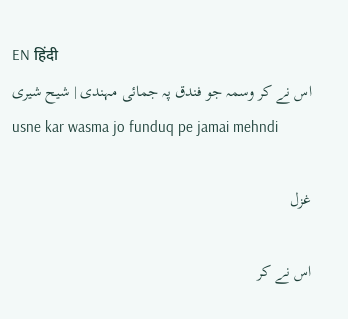EN हिंदी
اس نے کر وسمہ جو فندق پہ جمائی مہندی | شیح شیری
usne kar wasma jo funduq pe jamai mehndi

غزل

اس نے کر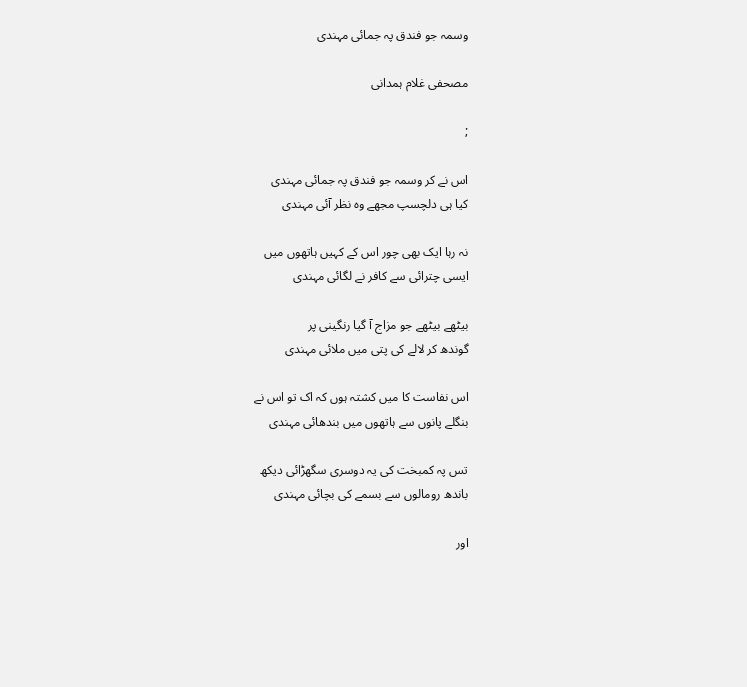وسمہ جو فندق پہ جمائی مہندی

مصحفی غلام ہمدانی

;

اس نے کر وسمہ جو فندق پہ جمائی مہندی
کیا ہی دلچسپ مجھے وہ نظر آئی مہندی

نہ رہا ایک بھی چور اس کے کہیں ہاتھوں میں
ایسی چترائی سے کافر نے لگائی مہندی

بیٹھے بیٹھے جو مزاج آ گیا رنگینی پر
گوندھ کر لالے کی پتی میں ملائی مہندی

اس نفاست کا میں کشتہ ہوں کہ اک تو اس نے
بنگلے پانوں سے ہاتھوں میں بندھائی مہندی

تس پہ کمبخت کی یہ دوسری سگھڑائی دیکھ
باندھ رومالوں سے بسمے کی بچائی مہندی

اور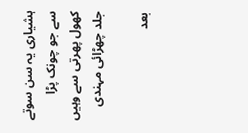ہشیاری یہ سن سوتے سے جو چونک پڑا
کھول پھرتی سے وہیں جلد چھڑائی مہندی

بعد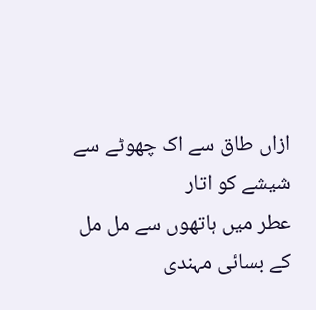ازاں طاق سے اک چھوٹے سے شیشے کو اتار
عطر میں ہاتھوں سے مل مل کے بسائی مہندی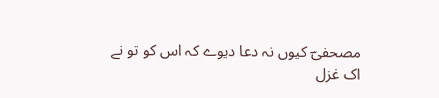مصحفیؔ کیوں نہ دعا دیوے کہ اس کو تو نے
اک غزل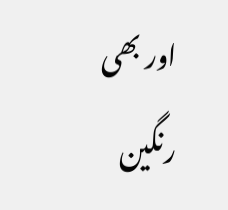اور بھی رنگین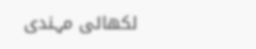لکھائی مہندی